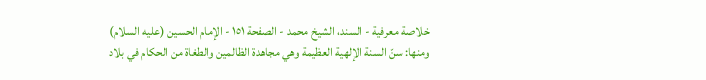خلاصة معرفية - السند، الشيخ محمد - الصفحة ١٥١ - الإمام الحسين (عليه السلام)
ومنها: سنّ السنة الإلهية العظيمة وهي مجاهدة الظالمين والطغاة من الحكام في بلاد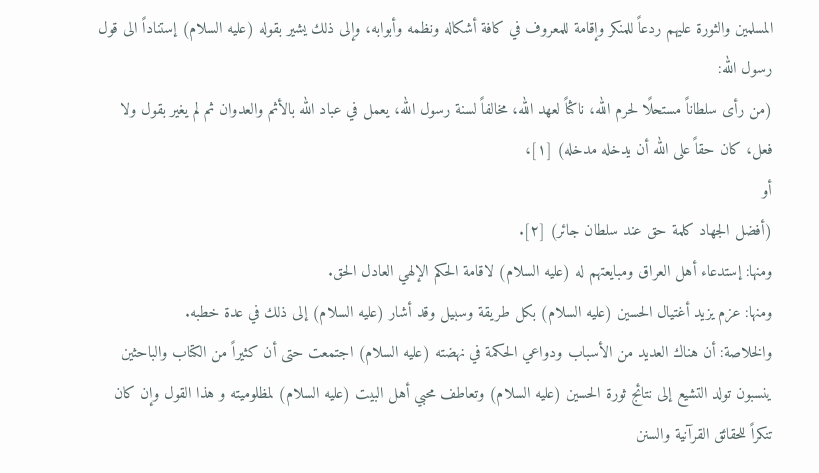المسلمين والثورة عليهم ردعاً للمنكر وإقامة للمعروف في كافة أشكاله ونظمه وأبوابه، وإلى ذلك يشير بقوله (عليه السلام) إستناداً الى قول رسول الله:
(من رأى سلطاناً مستحلًا لحرم الله، ناكثاً لعهد الله، مخالفاً لسنة رسول الله، يعمل في عباد الله بالأثم والعدوان ثم لم يغير بقول ولا فعل، كان حقاً على الله أن يدخله مدخله) [١]،
أو
(أفضل الجهاد كلمة حق عند سلطان جائر) [٢].
ومنها: إستدعاء أهل العراق ومبايعتهم له (عليه السلام) لاقامة الحكم الإلهي العادل الحق.
ومنها: عزم يزيد أغتيال الحسين (عليه السلام) بكل طريقة وسبيل وقد أشار (عليه السلام) إلى ذلك في عدة خطبه.
والخلاصة: أن هناك العديد من الأسباب ودواعي الحكمة في نهضته (عليه السلام) اجتمعت حتى أن كثيراً من الكتاب والباحثين ينسبون تولد التشيع إلى نتائج ثورة الحسين (عليه السلام) وتعاطف محبي أهل البيت (عليه السلام) لمظلوميته و هذا القول وإن كان تنكراً للحقائق القرآنية والسنن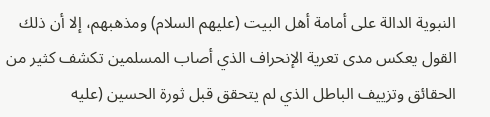النبوية الدالة على أمامة أهل البيت (عليهم السلام) ومذهبهم، إلا أن ذلك القول يعكس مدى تعرية الإنحراف الذي أصاب المسلمين تكشف كثير من الحقائق وتزييف الباطل الذي لم يتحقق قبل ثورة الحسين (عليه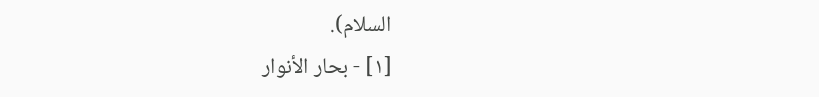السلام).
[١] - بحار الأنوار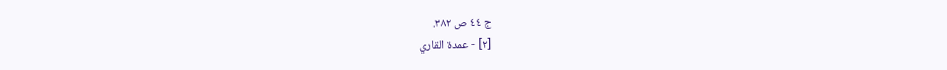ج ٤٤ ص ٣٨٢.
[٢] - عمدة القاري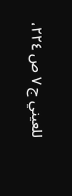للعيني ج ٧ ص ٢٢٤،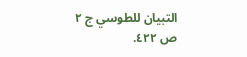التبيان للطوسي ج ٢ ص ٤٢٢.